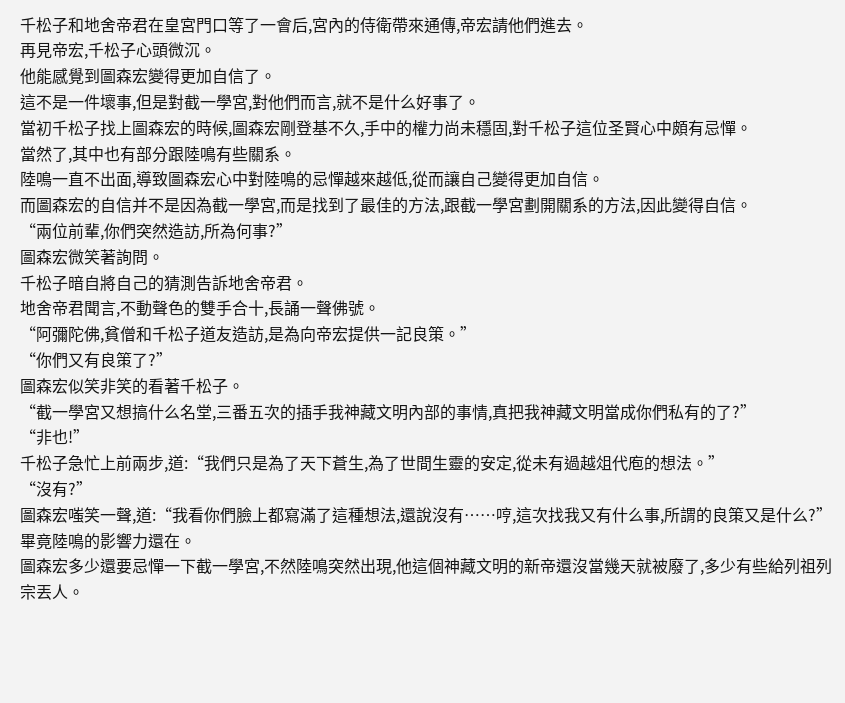千松子和地舍帝君在皇宮門口等了一會后,宮內的侍衛帶來通傳,帝宏請他們進去。
再見帝宏,千松子心頭微沉。
他能感覺到圖森宏變得更加自信了。
這不是一件壞事,但是對截一學宮,對他們而言,就不是什么好事了。
當初千松子找上圖森宏的時候,圖森宏剛登基不久,手中的權力尚未穩固,對千松子這位圣賢心中頗有忌憚。
當然了,其中也有部分跟陸鳴有些關系。
陸鳴一直不出面,導致圖森宏心中對陸鳴的忌憚越來越低,從而讓自己變得更加自信。
而圖森宏的自信并不是因為截一學宮,而是找到了最佳的方法,跟截一學宮劃開關系的方法,因此變得自信。
“兩位前輩,你們突然造訪,所為何事?”
圖森宏微笑著詢問。
千松子暗自將自己的猜測告訴地舍帝君。
地舍帝君聞言,不動聲色的雙手合十,長誦一聲佛號。
“阿彌陀佛,貧僧和千松子道友造訪,是為向帝宏提供一記良策。”
“你們又有良策了?”
圖森宏似笑非笑的看著千松子。
“截一學宮又想搞什么名堂,三番五次的插手我神藏文明內部的事情,真把我神藏文明當成你們私有的了?”
“非也!”
千松子急忙上前兩步,道:“我們只是為了天下蒼生,為了世間生靈的安定,從未有過越俎代庖的想法。”
“沒有?”
圖森宏嗤笑一聲,道:“我看你們臉上都寫滿了這種想法,還說沒有……哼,這次找我又有什么事,所謂的良策又是什么?”
畢竟陸鳴的影響力還在。
圖森宏多少還要忌憚一下截一學宮,不然陸鳴突然出現,他這個神藏文明的新帝還沒當幾天就被廢了,多少有些給列祖列宗丟人。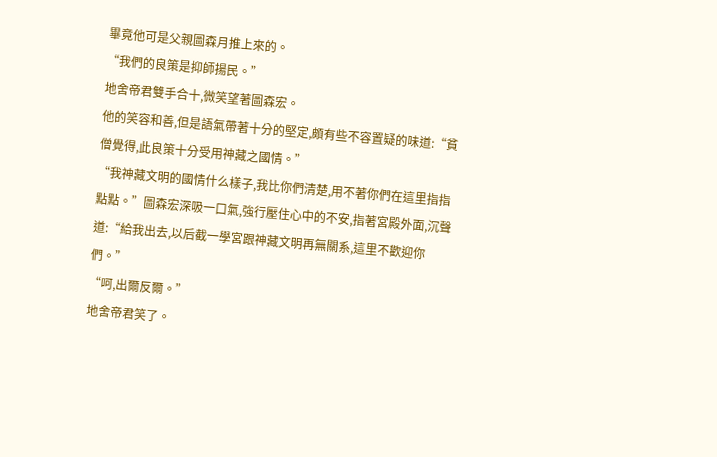畢竟他可是父親圖森月推上來的。
“我們的良策是抑師揚民。”
地舍帝君雙手合十,微笑望著圖森宏。
他的笑容和善,但是語氣帶著十分的堅定,頗有些不容置疑的味道:“貧僧覺得,此良策十分受用神藏之國情。”
“我神藏文明的國情什么樣子,我比你們清楚,用不著你們在這里指指點點。”圖森宏深吸一口氣,強行壓住心中的不安,指著宮殿外面,沉聲道:“給我出去,以后截一學宮跟神藏文明再無關系,這里不歡迎你們。”
“呵,出爾反爾。”
地舍帝君笑了。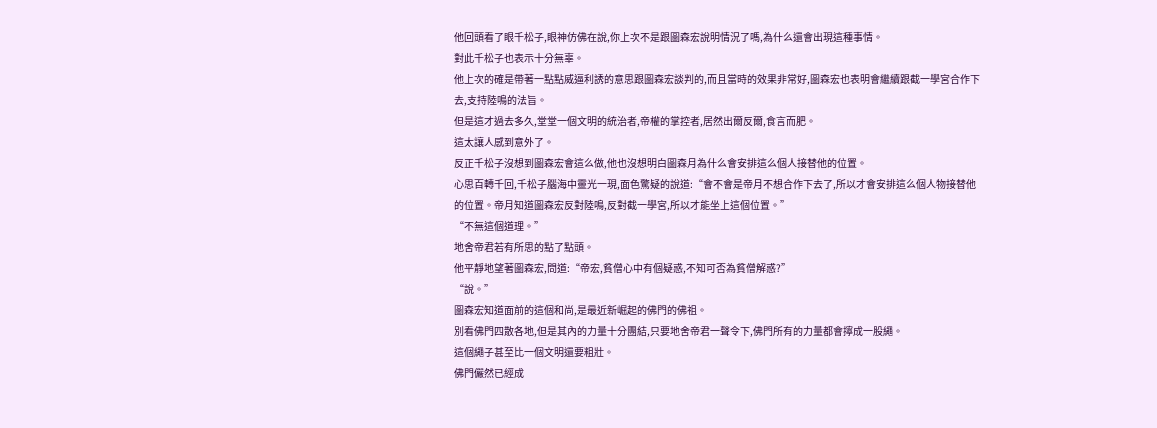他回頭看了眼千松子,眼神仿佛在說,你上次不是跟圖森宏說明情況了嗎,為什么還會出現這種事情。
對此千松子也表示十分無辜。
他上次的確是帶著一點點威逼利誘的意思跟圖森宏談判的,而且當時的效果非常好,圖森宏也表明會繼續跟截一學宮合作下去,支持陸鳴的法旨。
但是這才過去多久,堂堂一個文明的統治者,帝權的掌控者,居然出爾反爾,食言而肥。
這太讓人感到意外了。
反正千松子沒想到圖森宏會這么做,他也沒想明白圖森月為什么會安排這么個人接替他的位置。
心思百轉千回,千松子腦海中靈光一現,面色驚疑的說道:“會不會是帝月不想合作下去了,所以才會安排這么個人物接替他的位置。帝月知道圖森宏反對陸鳴,反對截一學宮,所以才能坐上這個位置。”
“不無這個道理。”
地舍帝君若有所思的點了點頭。
他平靜地望著圖森宏,問道:“帝宏,貧僧心中有個疑惑,不知可否為貧僧解惑?”
“說。”
圖森宏知道面前的這個和尚,是最近新崛起的佛門的佛祖。
別看佛門四散各地,但是其內的力量十分團結,只要地舍帝君一聲令下,佛門所有的力量都會擰成一股繩。
這個繩子甚至比一個文明還要粗壯。
佛門儼然已經成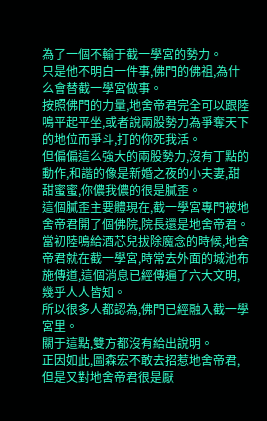為了一個不輸于截一學宮的勢力。
只是他不明白一件事,佛門的佛祖,為什么會替截一學宮做事。
按照佛門的力量,地舍帝君完全可以跟陸鳴平起平坐,或者說兩股勢力為爭奪天下的地位而爭斗,打的你死我活。
但偏偏這么強大的兩股勢力,沒有丁點的動作,和諧的像是新婚之夜的小夫妻,甜甜蜜蜜,你儂我儂的很是膩歪。
這個膩歪主要體現在,截一學宮專門被地舍帝君開了個佛院,院長還是地舍帝君。
當初陸鳴給酒芯兒拔除魔念的時候,地舍帝君就在截一學宮,時常去外面的城池布施傳道,這個消息已經傳遍了六大文明,幾乎人人皆知。
所以很多人都認為,佛門已經融入截一學宮里。
關于這點,雙方都沒有給出說明。
正因如此,圖森宏不敢去招惹地舍帝君,但是又對地舍帝君很是厭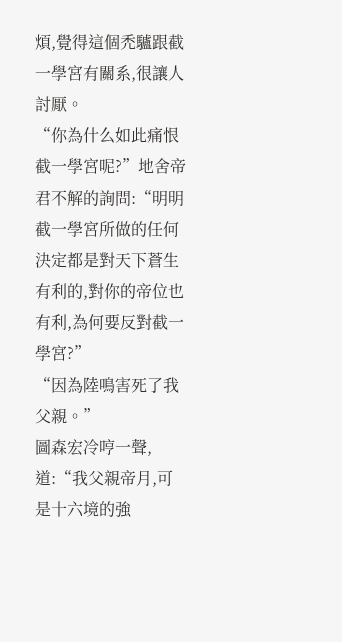煩,覺得這個禿驢跟截一學宮有關系,很讓人討厭。
“你為什么如此痛恨截一學宮呢?”地舍帝君不解的詢問:“明明截一學宮所做的任何決定都是對天下蒼生有利的,對你的帝位也有利,為何要反對截一學宮?”
“因為陸鳴害死了我父親。”
圖森宏冷哼一聲,道:“我父親帝月,可是十六境的強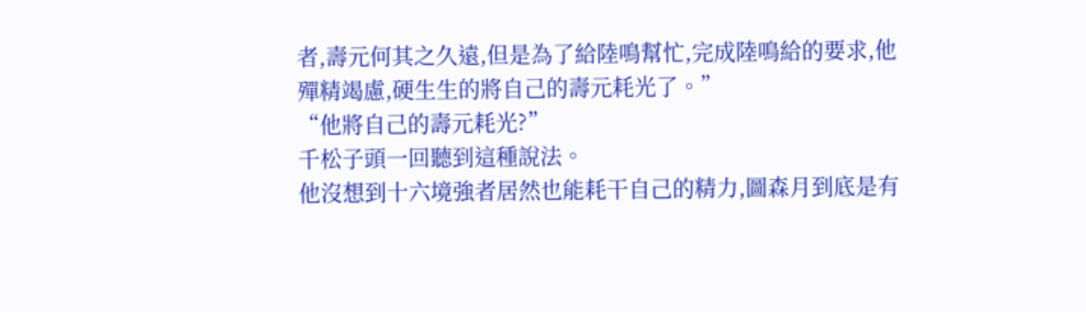者,壽元何其之久遠,但是為了給陸鳴幫忙,完成陸鳴給的要求,他殫精竭慮,硬生生的將自己的壽元耗光了。”
“他將自己的壽元耗光?”
千松子頭一回聽到這種說法。
他沒想到十六境強者居然也能耗干自己的精力,圖森月到底是有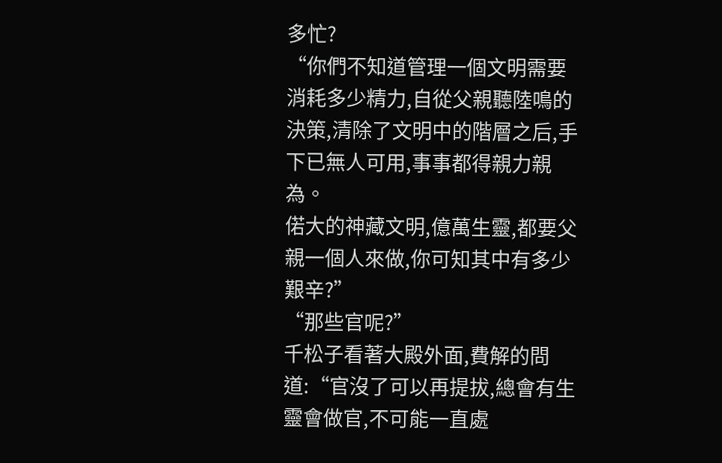多忙?
“你們不知道管理一個文明需要消耗多少精力,自從父親聽陸鳴的決策,清除了文明中的階層之后,手下已無人可用,事事都得親力親為。
偌大的神藏文明,億萬生靈,都要父親一個人來做,你可知其中有多少艱辛?”
“那些官呢?”
千松子看著大殿外面,費解的問道:“官沒了可以再提拔,總會有生靈會做官,不可能一直處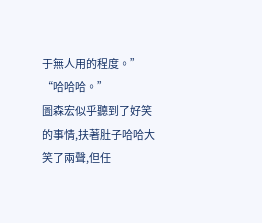于無人用的程度。”
“哈哈哈。”
圖森宏似乎聽到了好笑的事情,扶著肚子哈哈大笑了兩聲,但任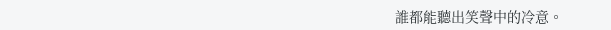誰都能聽出笑聲中的冷意。